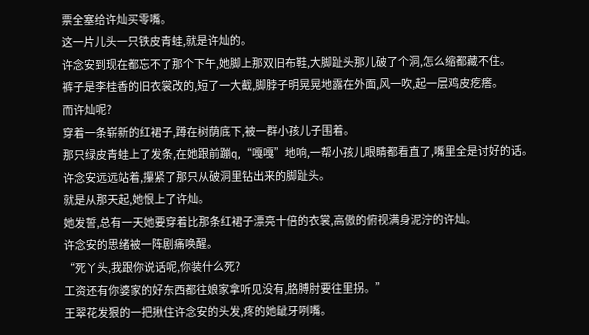票全塞给许灿买零嘴。
这一片儿头一只铁皮青蛙,就是许灿的。
许念安到现在都忘不了那个下午,她脚上那双旧布鞋,大脚趾头那儿破了个洞,怎么缩都藏不住。
裤子是李桂香的旧衣裳改的,短了一大截,脚脖子明晃晃地露在外面,风一吹,起一层鸡皮疙瘩。
而许灿呢?
穿着一条崭新的红裙子,蹲在树荫底下,被一群小孩儿子围着。
那只绿皮青蛙上了发条,在她跟前蹦q,“嘎嘎”地响,一帮小孩儿眼睛都看直了,嘴里全是讨好的话。
许念安远远站着,攥紧了那只从破洞里钻出来的脚趾头。
就是从那天起,她恨上了许灿。
她发誓,总有一天她要穿着比那条红裙子漂亮十倍的衣裳,高傲的俯视满身泥泞的许灿。
许念安的思绪被一阵剧痛唤醒。
“死丫头,我跟你说话呢,你装什么死?
工资还有你婆家的好东西都往娘家拿听见没有,胳膊肘要往里拐。”
王翠花发狠的一把揪住许念安的头发,疼的她龇牙咧嘴。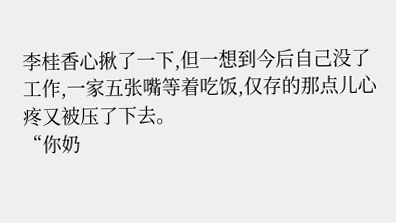李桂香心揪了一下,但一想到今后自己没了工作,一家五张嘴等着吃饭,仅存的那点儿心疼又被压了下去。
“你奶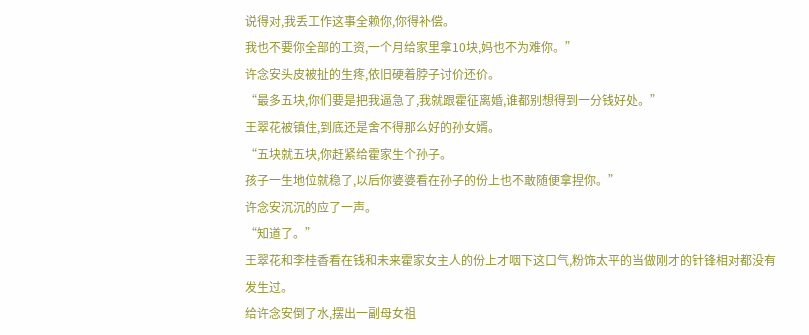说得对,我丢工作这事全赖你,你得补偿。
我也不要你全部的工资,一个月给家里拿10块,妈也不为难你。”
许念安头皮被扯的生疼,依旧硬着脖子讨价还价。
“最多五块,你们要是把我逼急了,我就跟霍征离婚,谁都别想得到一分钱好处。”
王翠花被镇住,到底还是舍不得那么好的孙女婿。
“五块就五块,你赶紧给霍家生个孙子。
孩子一生地位就稳了,以后你婆婆看在孙子的份上也不敢随便拿捏你。”
许念安沉沉的应了一声。
“知道了。”
王翠花和李桂香看在钱和未来霍家女主人的份上才咽下这口气,粉饰太平的当做刚才的针锋相对都没有发生过。
给许念安倒了水,摆出一副母女祖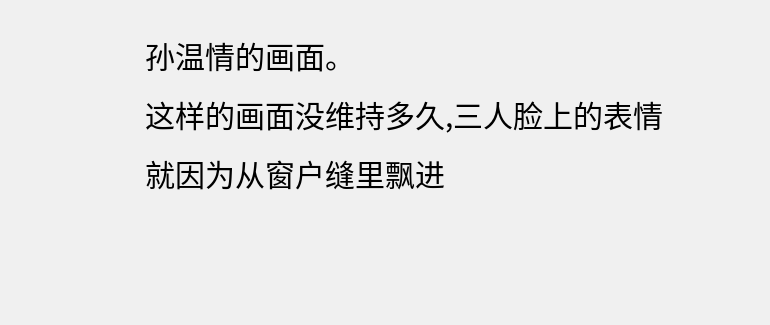孙温情的画面。
这样的画面没维持多久,三人脸上的表情就因为从窗户缝里飘进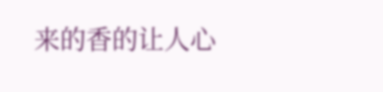来的香的让人心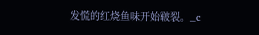发慌的红烧鱼味开始皲裂。_c